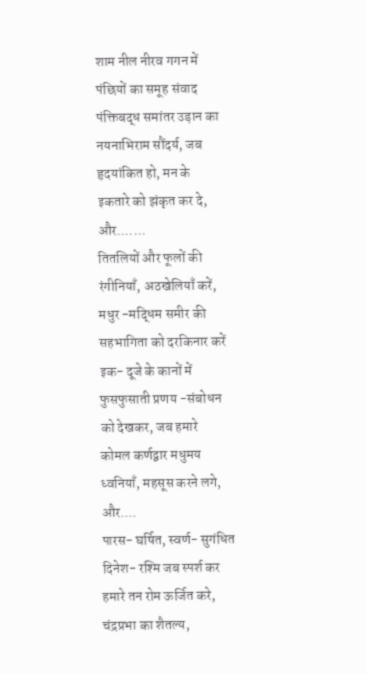शाम नील नीरव गगन में
पंछियों का समूह संवाद
पंक्तिबद्ध समांतर उड़ान का
नयनाभिराम सौंदर्य, जब
हृदयांकित हो, मन के
इकतारे को झंकृत कर दे,
और.......
तितलियों और फूलों की
रंगीनियाँ, अठखेलियाँ करें,
मधुर -मद्धिम समीर की
सहभागिता को दरकिनार करें
इक- दूजे के कानों में
फुसफुसाती प्रणय -संबोधन
को देखकर, जब हमारे
कोमल कर्णद्वार मधुमय
ध्वनियाँ, महसूस करने लगे,
और....
पारस- घर्षित, स्वर्ण- सुगंधित
दिनेश- रश्मि जब स्पर्श कर
हमारे तन रोम ऊर्जित करे,
चंद्रप्रभा का शैतल्य,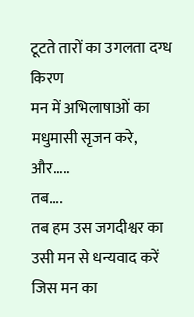टूटते तारों का उगलता दग्ध किरण
मन में अभिलाषाओं का
मधुमासी सृजन करे,
और.....
तब....
तब हम उस जगदीश्वर का
उसी मन से धन्यवाद करें
जिस मन का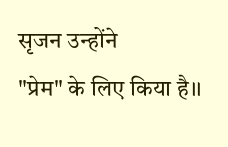सृजन उन्होंने
"प्रेम" के लिए किया है।।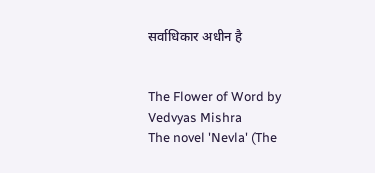सर्वाधिकार अधीन है


The Flower of Word by Vedvyas Mishra
The novel 'Nevla' (The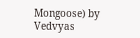Mongoose) by Vedvyas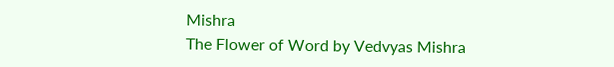Mishra
The Flower of Word by Vedvyas Mishra